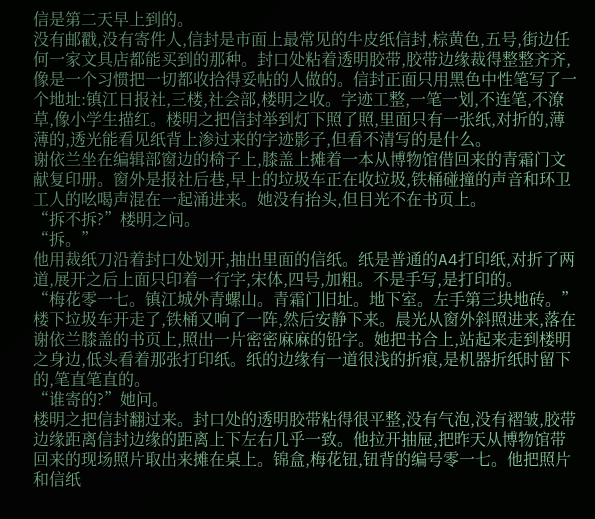信是第二天早上到的。
没有邮戳,没有寄件人,信封是市面上最常见的牛皮纸信封,棕黄色,五号,街边任何一家文具店都能买到的那种。封口处粘着透明胶带,胶带边缘裁得整整齐齐,像是一个习惯把一切都收拾得妥帖的人做的。信封正面只用黑色中性笔写了一个地址:镇江日报社,三楼,社会部,楼明之收。字迹工整,一笔一划,不连笔,不潦草,像小学生描红。楼明之把信封举到灯下照了照,里面只有一张纸,对折的,薄薄的,透光能看见纸背上渗过来的字迹影子,但看不清写的是什么。
谢依兰坐在编辑部窗边的椅子上,膝盖上摊着一本从博物馆借回来的青霜门文献复印册。窗外是报社后巷,早上的垃圾车正在收垃圾,铁桶碰撞的声音和环卫工人的吆喝声混在一起涌进来。她没有抬头,但目光不在书页上。
“拆不拆?”楼明之问。
“拆。”
他用裁纸刀沿着封口处划开,抽出里面的信纸。纸是普通的A4打印纸,对折了两道,展开之后上面只印着一行字,宋体,四号,加粗。不是手写,是打印的。
“梅花零一七。镇江城外青螺山。青霜门旧址。地下室。左手第三块地砖。”
楼下垃圾车开走了,铁桶又响了一阵,然后安静下来。晨光从窗外斜照进来,落在谢依兰膝盖的书页上,照出一片密密麻麻的铅字。她把书合上,站起来走到楼明之身边,低头看着那张打印纸。纸的边缘有一道很浅的折痕,是机器折纸时留下的,笔直笔直的。
“谁寄的?”她问。
楼明之把信封翻过来。封口处的透明胶带粘得很平整,没有气泡,没有褶皱,胶带边缘距离信封边缘的距离上下左右几乎一致。他拉开抽屉,把昨天从博物馆带回来的现场照片取出来摊在桌上。锦盒,梅花钮,钮背的编号零一七。他把照片和信纸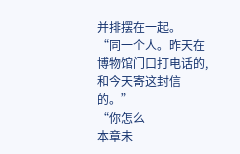并排摆在一起。
“同一个人。昨天在博物馆门口打电话的,和今天寄这封信的。”
“你怎么
本章未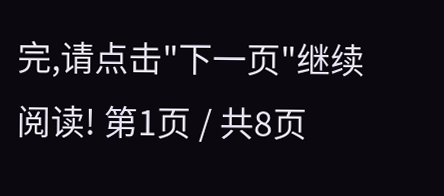完,请点击"下一页"继续阅读! 第1页 / 共8页